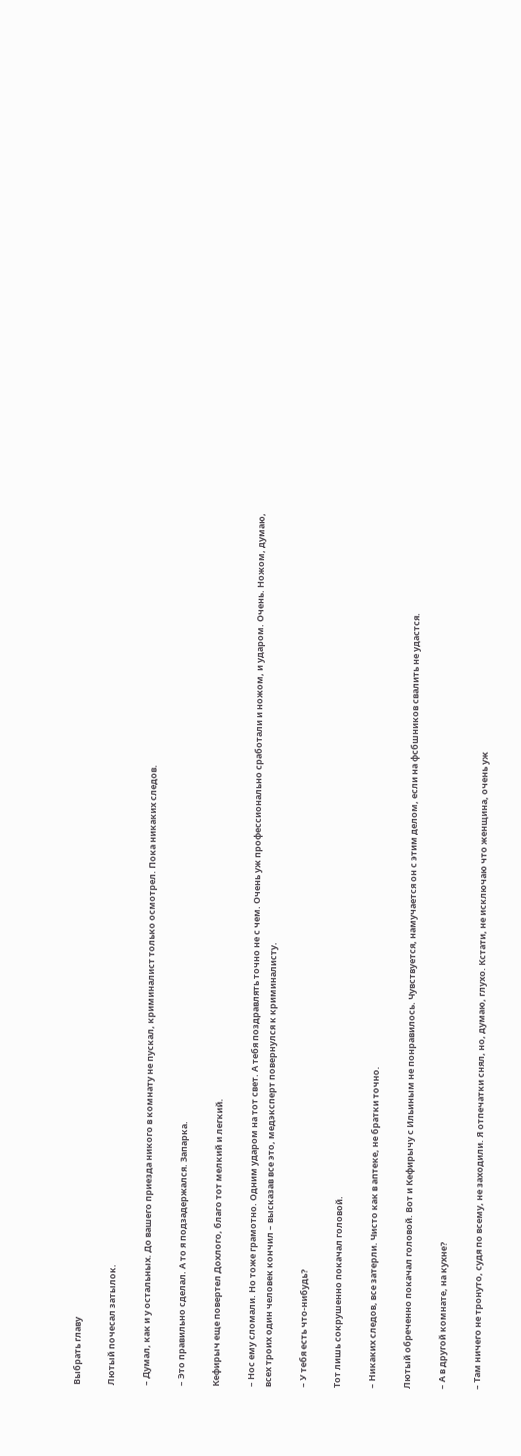Выбрать главу

Лютый почесал затылок.

– Думал, как и у остальных. До вашего приезда никого в комнату не пускал, криминалист только осмотрел. Пока никаких следов.

– Это правильно сделал. А то я подзадержался. Запарка.

Кефирыч еще повертел Дохлого, благо тот мелкий и легкий.

– Нос ему сломали. Но тоже грамотно. Одним ударом на тот свет. А тебя поздравлять точно не с чем. Очень уж профессионально сработали и ножом, и ударом. Очень. Ножом, думаю, всех троих один человек кончил – высказав все это, медэксперт повернулся к криминалисту.

– У тебя есть что-нибудь?

Тот лишь сокрушенно покачал головой.

– Никаких следов, все затерли. Чисто как в аптеке, не братки точно.

Лютый обреченно покачал головой. Вот и Кефирычу с Ильиным не понравилось. Чувствуется, намучается он с этим делом, если на фсбшников свалить не удастся.

– А в другой комнате, на кухне?

– Там ничего не тронуто, судя по всему, не заходили. Я отпечатки снял, но, думаю, глухо. Кстати, не исключаю что женщина, очень уж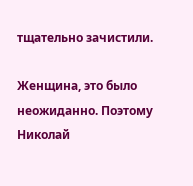тщательно зачистили.

Женщина, это было неожиданно. Поэтому Николай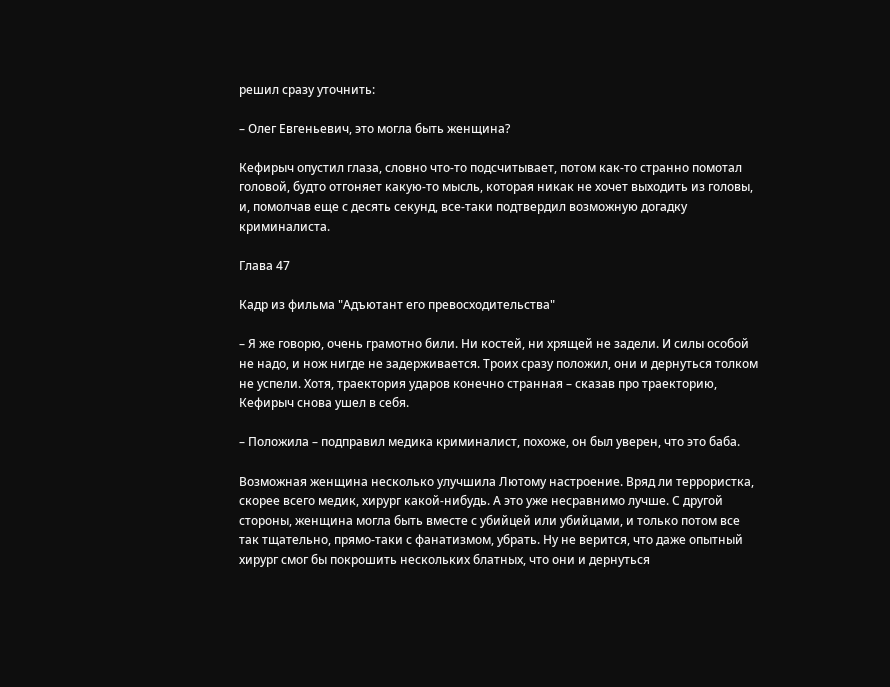решил сразу уточнить:

– Олег Евгеньевич, это могла быть женщина?

Кефирыч опустил глаза, словно что-то подсчитывает, потом как-то странно помотал головой, будто отгоняет какую-то мысль, которая никак не хочет выходить из головы, и, помолчав еще с десять секунд, все-таки подтвердил возможную догадку криминалиста.

Глава 47

Кадр из фильма "Адъютант его превосходительства"

– Я же говорю, очень грамотно били. Ни костей, ни хрящей не задели. И силы особой не надо, и нож нигде не задерживается. Троих сразу положил, они и дернуться толком не успели. Хотя, траектория ударов конечно странная – сказав про траекторию, Кефирыч снова ушел в себя.

– Положила – подправил медика криминалист, похоже, он был уверен, что это баба.

Возможная женщина несколько улучшила Лютому настроение. Вряд ли террористка, скорее всего медик, хирург какой-нибудь. А это уже несравнимо лучше. С другой стороны, женщина могла быть вместе с убийцей или убийцами, и только потом все так тщательно, прямо-таки с фанатизмом, убрать. Ну не верится, что даже опытный хирург смог бы покрошить нескольких блатных, что они и дернуться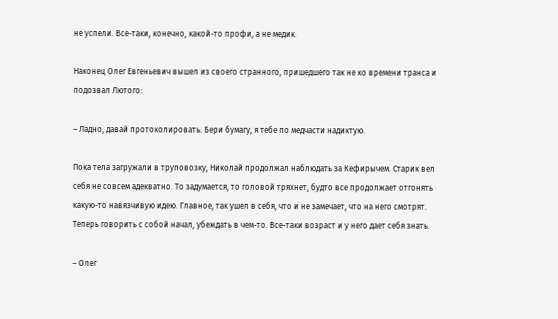не успели. Все-таки, конечно, какой-то профи, а не медик.

Наконец Олег Евгеньевич вышел из своего странного, пришедшего так не ко времени транса и подозвал Лютого:

– Ладно, давай протоколировать. Бери бумагу, я тебе по медчасти надиктую.

Пока тела загружали в труповозку, Николай продолжал наблюдать за Кефирычем. Старик вел себя не совсем адекватно. То задумается, то головой тряхнет, будто все продолжает отгонять какую-то навязчивую идею. Главное, так ушел в себя, что и не замечает, что на него смотрят. Теперь говорить с собой начал, убеждать в чем-то. Все-таки возраст и у него дает себя знать.

– Олег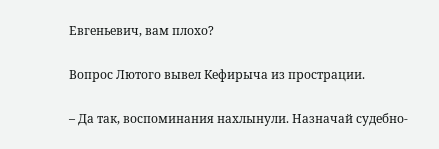Евгеньевич, вам плохо?

Вопрос Лютого вывел Кефирыча из прострации.

– Да так, воспоминания нахлынули. Назначай судебно-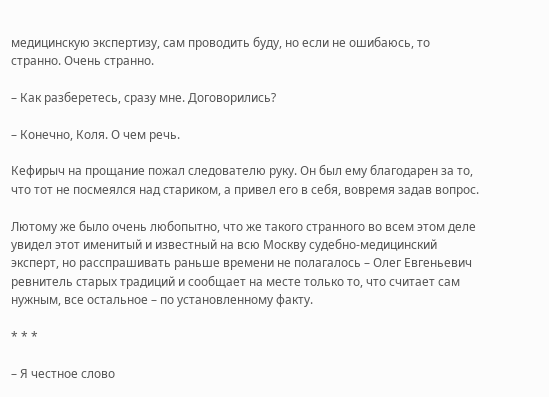медицинскую экспертизу, сам проводить буду, но если не ошибаюсь, то странно. Очень странно.

– Как разберетесь, сразу мне. Договорились?

– Конечно, Коля. О чем речь.

Кефирыч на прощание пожал следователю руку. Он был ему благодарен за то, что тот не посмеялся над стариком, а привел его в себя, вовремя задав вопрос.

Лютому же было очень любопытно, что же такого странного во всем этом деле увидел этот именитый и известный на всю Москву судебно-медицинский эксперт, но расспрашивать раньше времени не полагалось – Олег Евгеньевич ревнитель старых традиций и сообщает на месте только то, что считает сам нужным, все остальное – по установленному факту.

* * *

– Я честное слово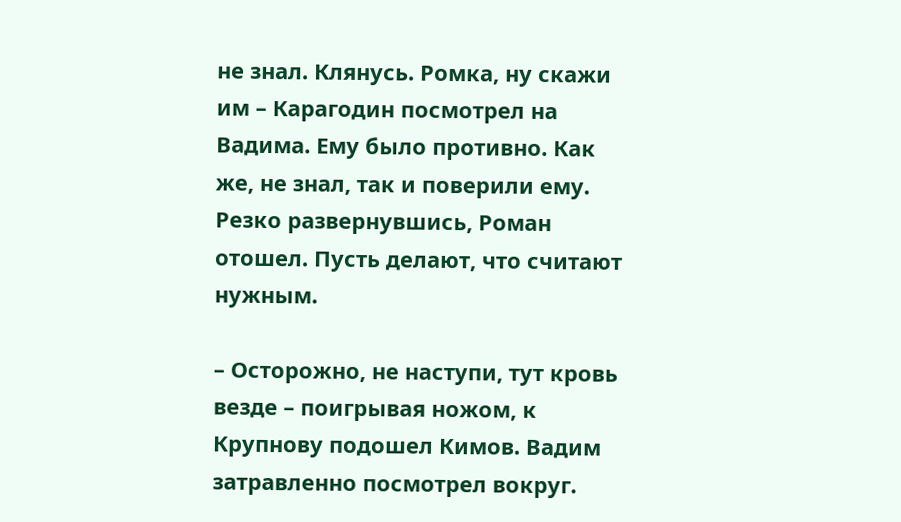не знал. Клянусь. Ромка, ну скажи им – Карагодин посмотрел на Вадима. Ему было противно. Как же, не знал, так и поверили ему. Резко развернувшись, Роман отошел. Пусть делают, что считают нужным.

– Осторожно, не наступи, тут кровь везде – поигрывая ножом, к Крупнову подошел Кимов. Вадим затравленно посмотрел вокруг.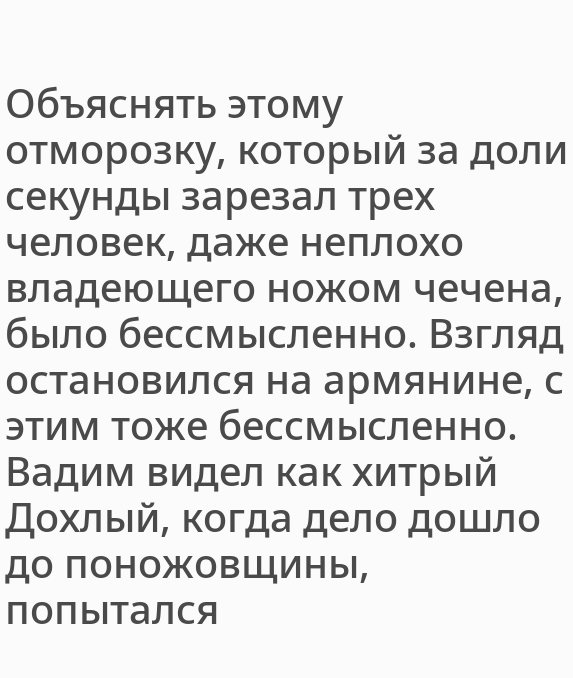Объяснять этому отморозку, который за доли секунды зарезал трех человек, даже неплохо владеющего ножом чечена, было бессмысленно. Взгляд остановился на армянине, с этим тоже бессмысленно. Вадим видел как хитрый Дохлый, когда дело дошло до поножовщины, попытался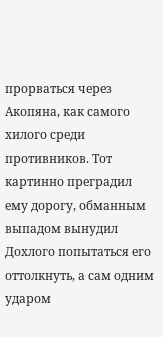прорваться через Акопяна, как самого хилого среди противников. Тот картинно преградил ему дорогу, обманным выпадом вынудил Дохлого попытаться его оттолкнуть, а сам одним ударом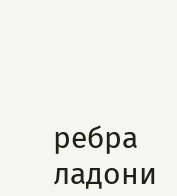ребра ладони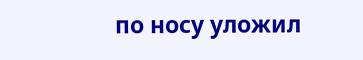по носу уложил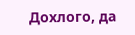Дохлого, да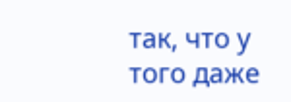так, что у того даже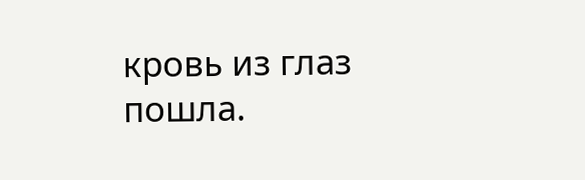кровь из глаз пошла.